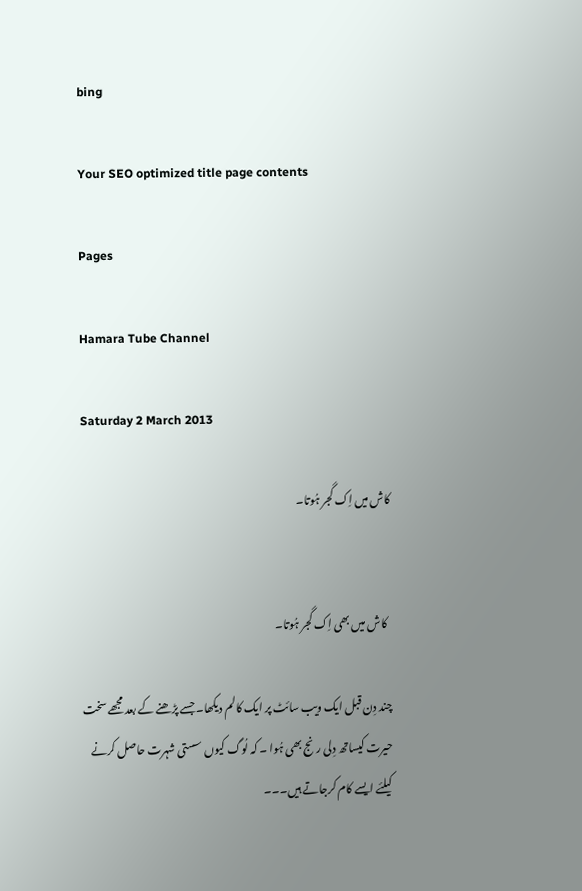bing

Your SEO optimized title page contents

Pages

Hamara Tube Channel

Saturday 2 March 2013

کاش میں اِک گجر ہُوتا۔


  کاش میں بھی اِک گجر ہُوتا۔

چند دِن قبل ایک ویب سائٹ پر ایک کالم دیکھا۔ جسے پڑھنے کے بعد مجھے سخت حیرت کیساتھ دِلی رنج بھی ہُوا ۔ کہ لُوگ کیوں سستی شہرت حاصل کرنے  کیلئے ایسے کام کرجاتے ہیں۔۔۔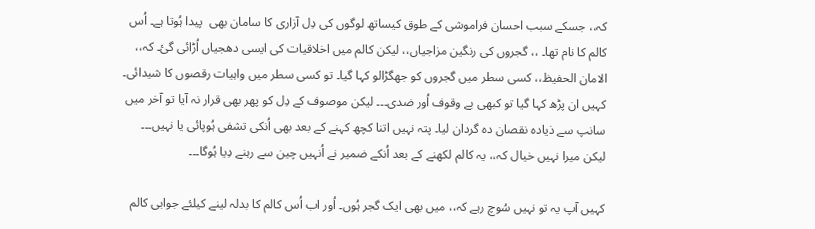کہ،، جسکے سبب احسان فراموشی کے طوق کیساتھ لوگوں کی دِل آزاری کا سامان بھی  پیدا ہُوتا ہے۔ اُس کالم کا نام تھا۔ ،، گجروں کی رنگین مزاجیاں،، لیکن کالم میں اخلاقیات کی ایسی دھجیاں اُڑائی گئ۔ کہ،،  الامان الحفیظ،، کسی سطر میں گجروں کو جھگڑالو کہا گیا۔ تو کسی سطر میں واہیات رقصوں کا شیدائی۔ کہیں ان پڑھ کہا گیا تو کبھی بے وقوف اُور ضدی۔۔۔ لیکن موصوف کے دِل کو پھر بھی قرار نہ آیا تو آخر میں سانپ سے ذیادہ نقصان دہ گردان لیا۔ پتہ نہیں اتنا کچھ کہنے کے بعد بھی اُنکی تشفی ہُوپائی یا نہیں۔۔۔ لیکن میرا نہیں خیال کہ،، یہ کالم لکھنے کے بعد اُنکے ضمیر نے اُنہیں چین سے رہنے دِیا ہُوگا۔۔۔

کہیں آپ یہ تو نہیں سُوچ رہے کہ،، میں بھی ایک گجر ہُوں۔ اُور اب اُس کالم کا بدلہ لینے کیلئے جوابی کالم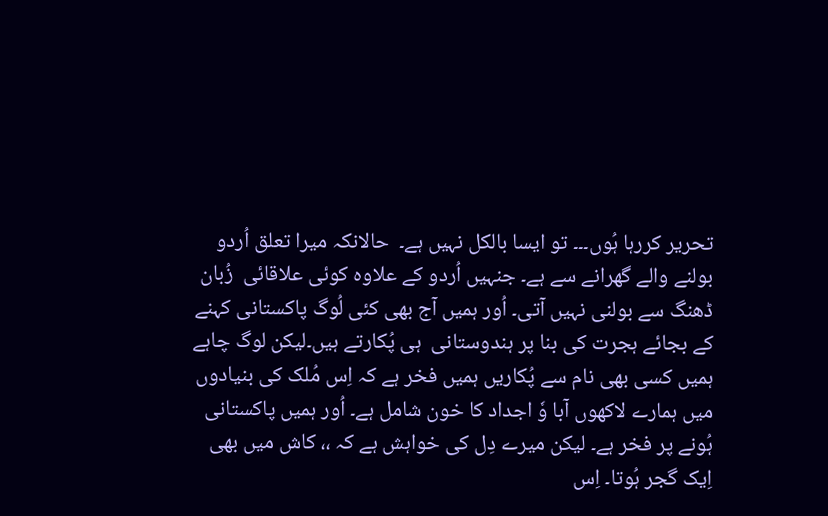تحریر کررہا ہُوں۔۔۔ تو ایسا بالکل نہیں ہے۔  حالانکہ میرا تعلق اُردو بولنے والے گھرانے سے ہے۔ جنہیں اُردو کے علاوہ کوئی علاقائی  زُبان ڈھنگ سے بولنی نہیں آتی۔ اُور ہمیں آج بھی کئی لُوگ پاکستانی کہنے کے بجائے ہجرت کی بنا پر ہندوستانی  ہی پُکارتے ہیں۔لیکن لوگ چاہے ہمیں کسی بھی نام سے پُکاریں ہمیں فخر ہے کہ اِس مُلک کی بنیادوں میں ہمارے لاکھوں آبا وٗ اجداد کا خون شامل ہے۔ اُور ہمیں پاکستانی ہُونے پر فخر ہے۔ لیکن میرے دِل کی خواہش ہے کہ ،، کاش میں بھی اِیک گجر ہُوتا۔ اِس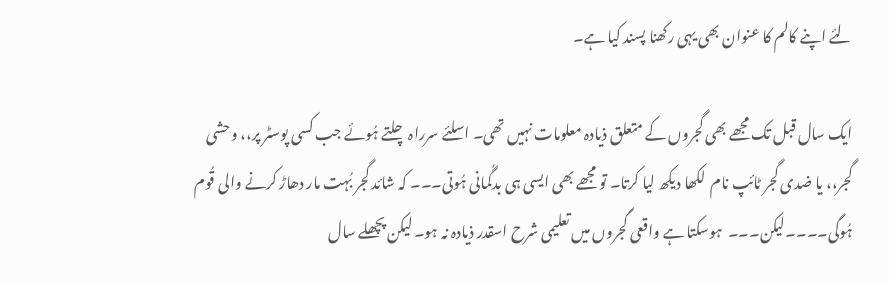لئے اپنے کالم کا عنوان بھی یہی رکھنا پسند کیا ہے۔

ایک سال قبل تک مجھے بھی گجروں کے متعلق ذیادہ معلومات نہیں تھی۔ اسلئے سرراہ چلتے ہُوئے جب کسی پوسٹر پر،، وحشی گجر،، یا ضدی گجر ٹائپ نام  لکھا دیکھ لیا کرتا۔ تو مجھے بھی ایسی ہی بدگُمانی ہُوتی۔۔۔ کہ شائد گجر بُہت مار دھاڑ کرنے والی قُوم ہُوگی۔۔۔۔لیکن۔۔۔  ہوسکتا ہے واقعی گجروں میں تعلیمی شرح اسقدر ذیادہ نہ ہو۔ لیکن پچھلے سال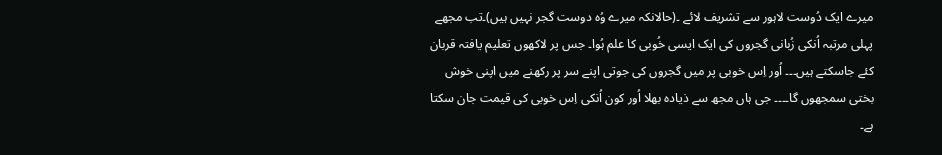میرے ایک دُوست لاہور سے تشریف لائے ۔(حالانکہ میرے وُہ دوست گجر نہیں ہیں)۔تب مجھے پہلی مرتبہ اُنکی زُبانی گجروں کی ایک ایسی خُوبی کا علم ہُوا۔ جس پر لاکھوں تعلیم یافتہ قربان کئے جاسکتے ہیں۔۔۔ اُور اِس خوبی پر میں گجروں کی جوتی اپنے سر پر رکھنے میں اپنی خوش بختی سمجھوں گا۔۔۔۔ جی ہاں مجھ سے ذیادہ بھلا اُور کون اُنکی اِس خوبی کی قیمت جان سکتا ہے۔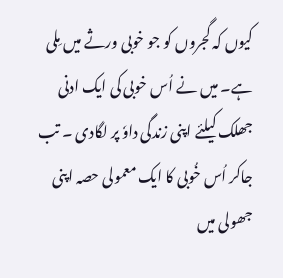کیوں کہ گجروں کو جو خوبی ورثے میں مِلی ہے۔ میں نے اُس خوبی کی ایک ادنی جھلک کیلئے اپنی زندگی داوٗ پر لگادی ۔ تب جاکر اُس خُوبی کا ایک معمولی حصہ اپنی جھولی میں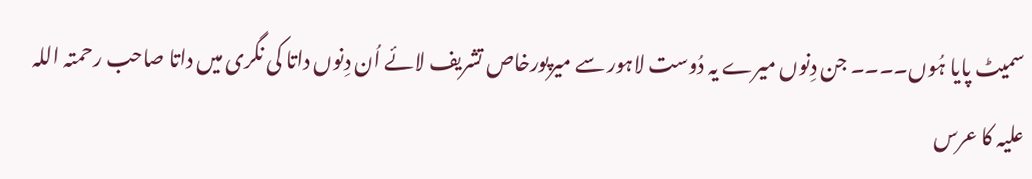سمیٹ پایا ہُوں۔۔۔۔ جن دِنوں میرے یہ دُوست لاہور سے میرپورخاص تشریف لائے اُن دِنوں داتا کی نگری میں داتا صاحب رحمتہ اللہ علیہ کا عرس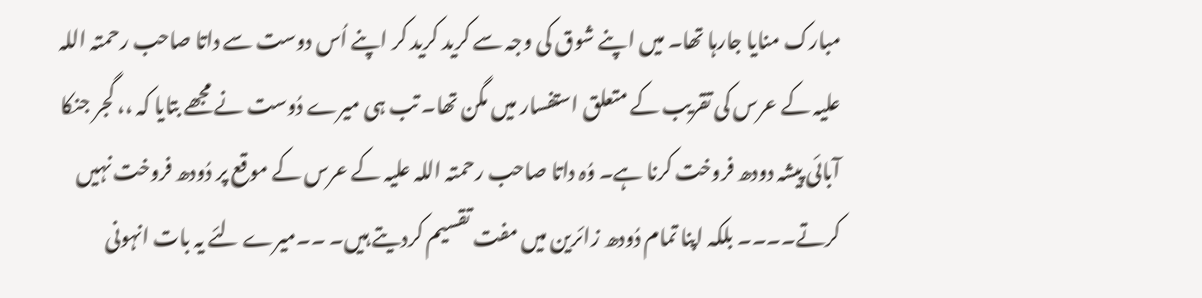مبارک منایا جارہا تھا۔ میں اپنے شوق کی وجہ سے کرید کرید کر اپنے اُس دوست سے داتا صاحب رحمتہ اللہ علیہ کے عرس کی تقریب کے متعلق استفسار میں مگن تھا۔ تب ہی میرے دُوست نے مجھے بتایا کہ ،، گجر جنکا آبائی پیشہ دودھ فروخت کرنا ہے۔ وُہ داتا صاحب رحمتہ اللہ علیہ کے عرس کے موقع پر دُودھ فروخت نہیں کرتے۔۔۔۔ بلکہ اپنا تمام دُودھ زائرین میں مفت تقسیم کردیتے ہیں۔ ۔۔میرے لئے یہ بات انہونی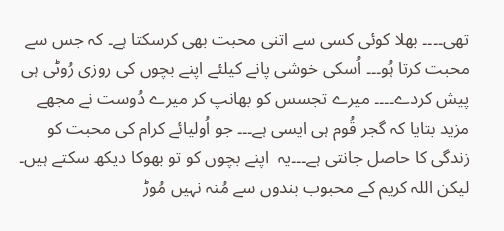تھی۔۔۔۔ بھلا کوئی کسی سے اتنی محبت بھی کرسکتا ہے۔ کہ جس سے محبت کرتا ہُو۔۔۔ اُسکی خوشی پانے کیلئے اپنے بچوں کی روزی رُوٹی ہی پیش کردے۔۔۔۔ میرے تجسس کو بھانپ کر میرے دُوست نے مجھے مزید بتایا کہ گجر قُوم ہی ایسی ہے۔۔۔ جو اُولیائے کرام کی محبت کو زندگی کا حاصل جانتی ہے۔۔۔یہ  اپنے بچوں کو تو بھوکا دیکھ سکتے ہیں۔ لیکن اللہ کریم کے محبوب بندوں سے مُنہ نہیں مُوڑ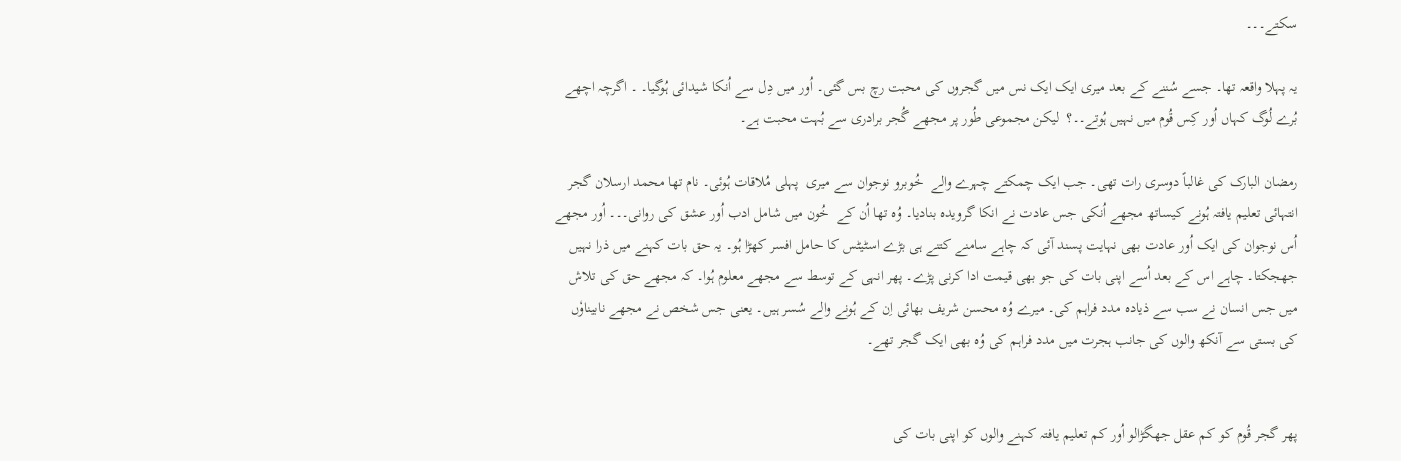سکتے۔۔۔

یہ پہلا واقعہ تھا۔ جسے سُننے کے بعد میری ایک ایک نس میں گجروں کی محبت رچ بس گئی۔ اُور میں دِل سے اُنکا شیدائی ہُوگیا۔ ۔ اگرچہ اچھے بُرے لُوگ کہاں اُور کِس قُوم میں نہیں ہُوتے۔۔؟  لیکن مجموعی طُور پر مجھے گُجر برادری سے بُہت محبت ہے۔

رمضان البارک کی غالباً دوسری رات تھی۔ جب ایک چمکتے چہرے والے  خُوبرو نوجوان سے میری  پہلی مُلاقات ہُوئی۔ نام تھا محمد ارسلان گجر انتہائی تعلیم یافتہ ہُونے کیساتھ مجھے اُنکی جس عادت نے انکا گرویدہ بنادیا۔ وُہ تھا اُن کے  خُون میں شامل ادب اُور عشق کی روانی۔۔۔ اُور مجھے اُس نوجوان کی ایک اُور عادت بھی نہایت پسند آئی کہ چاہے سامنے کتنے ہی بڑے اسٹیٹس کا حامل افسر کھڑا ہُو۔ یہ حق بات کہنے میں ذرا نہیں جھجکتا۔ چاہے اس کے بعد اُسے اپنی بات کی جو بھی قیمت ادا کرنی پڑے۔ پھر انہی کے توسط سے مجھے معلوم ہُوا۔ کہ مجھے حق کی تلاش میں جس انسان نے سب سے ذیادہ مدد فراہم کی۔ میرے وُہ محسن شریف بھائی اِن کے ہُونے والے سُسر ہیں۔ یعنی جس شخص نے مجھے نابیناوٗں کی بستی سے آنکھ والوں کی جانب ہجرت میں مدد فراہم کی وُہ بھی ایک گجر تھے۔


پھر گجر قُوم کو کم عقل جھگڑالو اُور کم تعلیم یافتہ کہنے والوں کو اپنی بات کی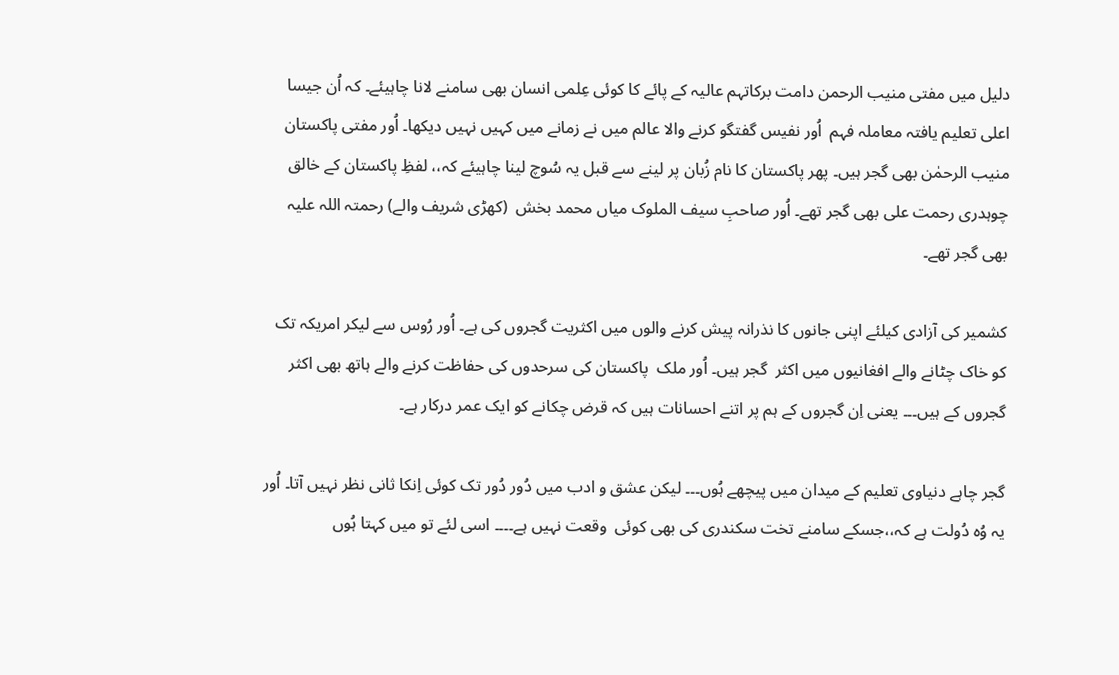دلیل میں مفتی منیب الرحمن دامت برکاتہم عالیہ کے پائے کا کوئی عِلمی انسان بھی سامنے لانا چاہیئے۔ کہ اُن جیسا اعلی تعلیم یافتہ معاملہ فہم  اُور نفیس گفتگو کرنے والا عالم میں نے زمانے میں کہیں نہیں دیکھا۔ اُور مفتی پاکستان منیب الرحمٰن بھی گجر ہیں۔ پھر پاکستان کا نام زُبان پر لینے سے قبل یہ سُوچ لینا چاہیئے کہ،، لفظِ پاکستان کے خالق چوہدری رحمت علی بھی گجر تھے۔ اُور صاحبِ سیف الملوک میاں محمد بخش  (کھڑی شریف والے) رحمتہ اللہ علیہ بھی گجر تھے۔

کشمیر کی آزادی کیلئے اپنی جانوں کا نذرانہ پیش کرنے والوں میں اکثریت گجروں کی ہے۔ اُور رُوس سے لیکر امریکہ تک کو خاک چٹانے والے افغانیوں میں اکثر  گجر ہیں۔ اُور ملک  پاکستان کی سرحدوں کی حفاظت کرنے والے ہاتھ بھی اکثر گجروں کے ہیں۔۔۔ یعنی اِن گجروں کے ہم پر اتنے احسانات ہیں کہ قرض چکانے کو ایک عمر درکار ہے۔

گجر چاہے دنیاوی تعلیم کے میدان میں پیچھے ہُوں۔۔۔ لیکن عشق و ادب میں دُور دُور تک کوئی اِنکا ثانی نظر نہیں آتا۔ اُور یہ وُہ دُولت ہے کہ،،جسکے سامنے تخت سکندری کی بھی کوئی  وقعت نہیں ہے۔۔۔۔ اسی لئے تو میں کہتا ہُوں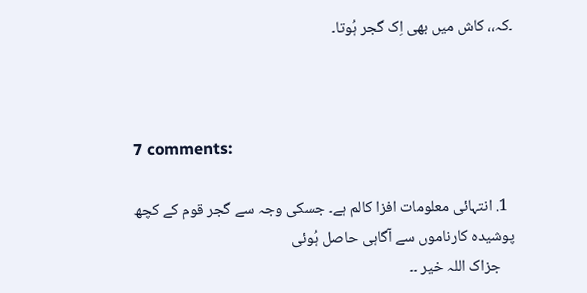۔کہ،، کاش میں بھی اِک گجر ہُوتا۔



7 comments:

  1. انتہائی معلومات افزا کالم ہے۔ جسکی وجہ سے گجر قوم کے کچھ پوشیدہ کارناموں سے آگاہی حاصل ہُوئی
    جزاک اللہ خیر ۔۔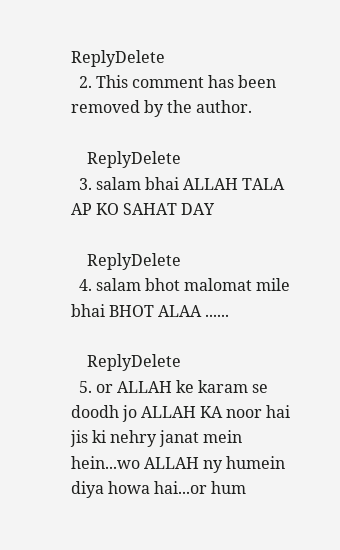ReplyDelete
  2. This comment has been removed by the author.

    ReplyDelete
  3. salam bhai ALLAH TALA AP KO SAHAT DAY

    ReplyDelete
  4. salam bhot malomat mile bhai BHOT ALAA ......

    ReplyDelete
  5. or ALLAH ke karam se doodh jo ALLAH KA noor hai jis ki nehry janat mein hein...wo ALLAH ny humein diya howa hai...or hum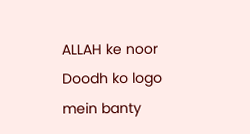ALLAH ke noor Doodh ko logo mein banty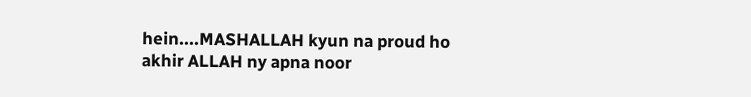hein....MASHALLAH kyun na proud ho akhir ALLAH ny apna noor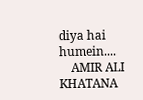diya hai humein....
    AMIR ALI KHATANA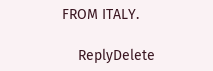FROM ITALY.

    ReplyDelete